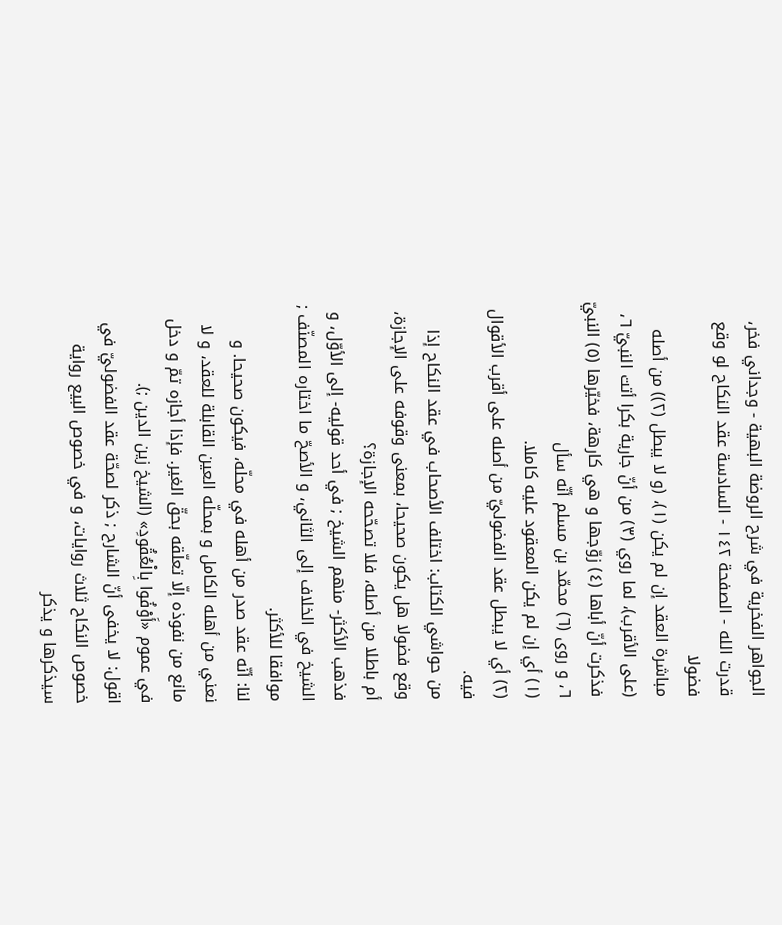الجواهر الفخرية في شرح الروضة البهية - وجداني فخر، قدرت الله - الصفحة ١٤٢ - السادسة عقد النكاح لو وقع فضولا
مباشرة العقد إن لم يكن (١)، (و لا يبطل (٢)) من أصله (على الأقرب)، لما روي (٣) من أنّ جارية بكرا أتت النبيّ ٦، فذكرت أنّ أباها (٤) زوّجها و هي كارهة، فخيّرها (٥) النبيّ ٦، و روى (٦) محمّد بن مسلم أنّه سأل
(١) أي إن لم يكن المعقود عليه كاملا.
(٢) أي لا يبطل عقد الفضوليّ من أصله على أقرب الأقوال فيه.
من حواشي الكتاب: اختلف الأصحاب في عقد النكاح إذا وقع فضولا هل يكون صحيحا، بمعنى وقوفه على الإجازة، أم باطلا من أصله، فلا تصحّحه الإجازة؟
فذهب الأكثر- منهم الشيخ ; في أحد قوليه- إلى الأوّل، و الشيخ في الخلاف إلى الثاني، و الأصحّ ما اختاره المصنّف ; موافقا للأكثر.
لنا: أنّه عقد صدر من أهله في محلّه، فيكون صحيحا. و نعني من أهله الكامل و بمحلّه العين القابلة للعقد، و لا مانع من نفوذه إلّا تعلّقه بحقّ الغير. فإذا أجازه تمّ و دخل في عموم «أَوْفُوا بِالْعُقُودِ» (الشيخ زين الدين ;).
اقول: لا يخفى أنّ الشارح ; ذكر لصحّة عقد الفضوليّ في خصوص النكاح ثلاث روايات، و في خصوص البيع رواية سيذكرها و يذكر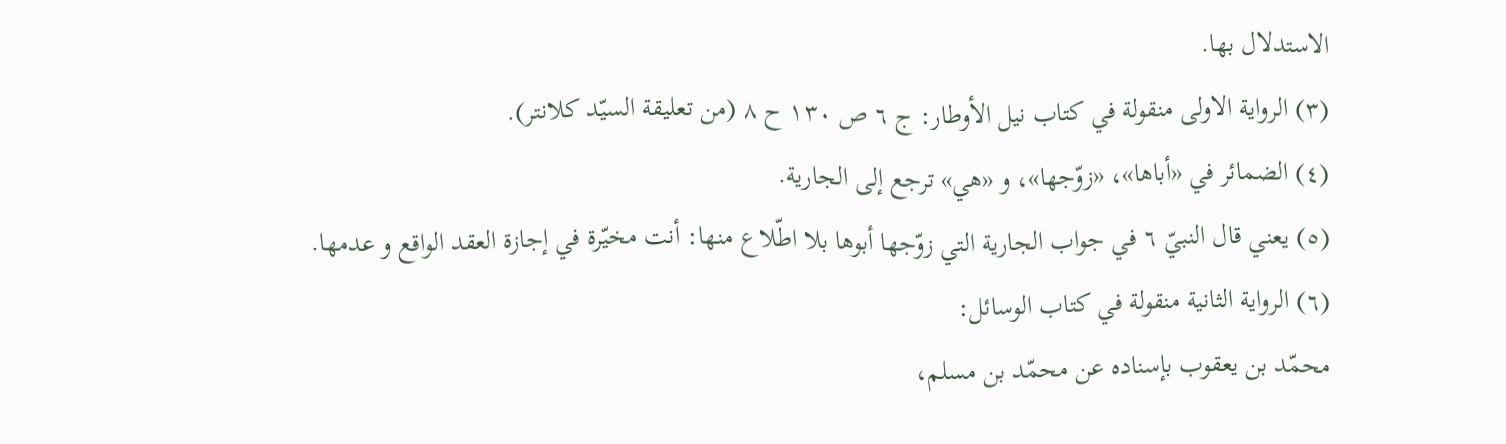الاستدلال بها.
(٣) الرواية الاولى منقولة في كتاب نيل الأوطار: ج ٦ ص ١٣٠ ح ٨ (من تعليقة السيّد كلانتر).
(٤) الضمائر في «أباها»، «زوّجها»، و «هي» ترجع إلى الجارية.
(٥) يعني قال النبيّ ٦ في جواب الجارية التي زوّجها أبوها بلا اطّلاع منها: أنت مخيّرة في إجازة العقد الواقع و عدمها.
(٦) الرواية الثانية منقولة في كتاب الوسائل:
محمّد بن يعقوب بإسناده عن محمّد بن مسلم،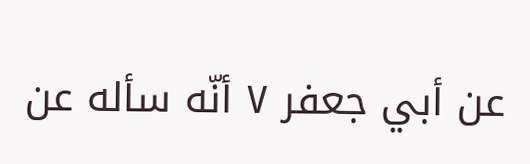عن أبي جعفر ٧ أنّه سأله عن